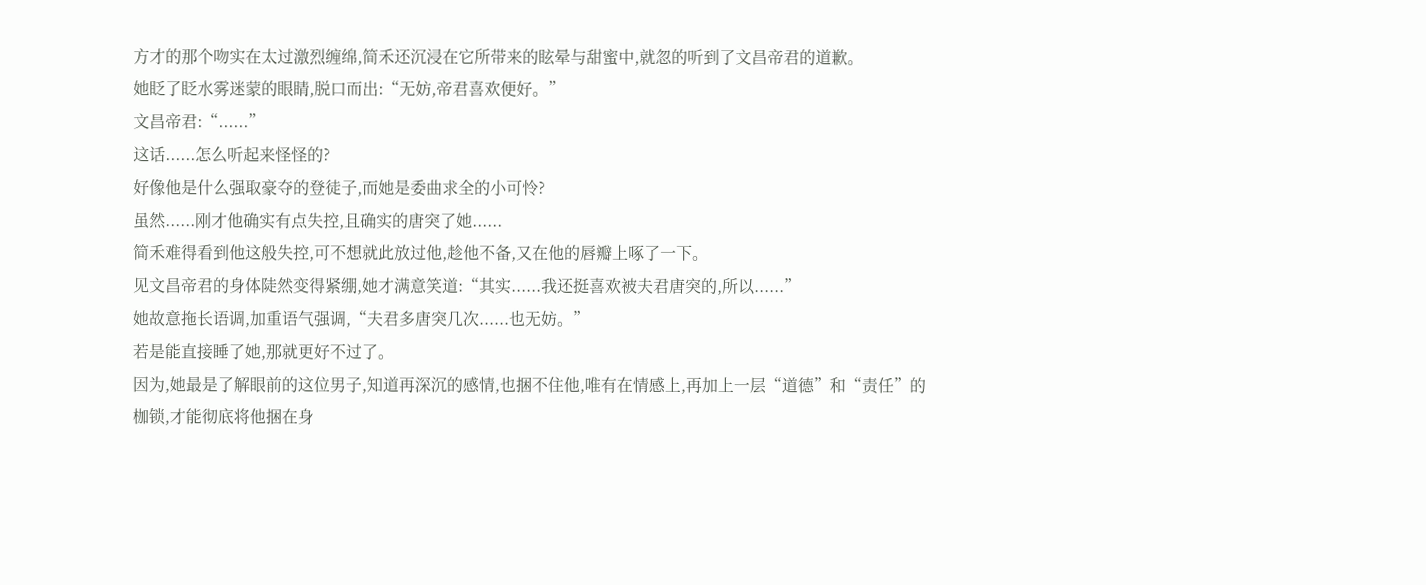方才的那个吻实在太过激烈缠绵,简禾还沉浸在它所带来的眩晕与甜蜜中,就忽的听到了文昌帝君的道歉。
她眨了眨水雾迷蒙的眼睛,脱口而出:“无妨,帝君喜欢便好。”
文昌帝君:“......”
这话......怎么听起来怪怪的?
好像他是什么强取豪夺的登徒子,而她是委曲求全的小可怜?
虽然......刚才他确实有点失控,且确实的唐突了她......
简禾难得看到他这般失控,可不想就此放过他,趁他不备,又在他的唇瓣上啄了一下。
见文昌帝君的身体陡然变得紧绷,她才满意笑道:“其实......我还挺喜欢被夫君唐突的,所以......”
她故意拖长语调,加重语气强调,“夫君多唐突几次......也无妨。”
若是能直接睡了她,那就更好不过了。
因为,她最是了解眼前的这位男子,知道再深沉的感情,也捆不住他,唯有在情感上,再加上一层“道德”和“责任”的枷锁,才能彻底将他捆在身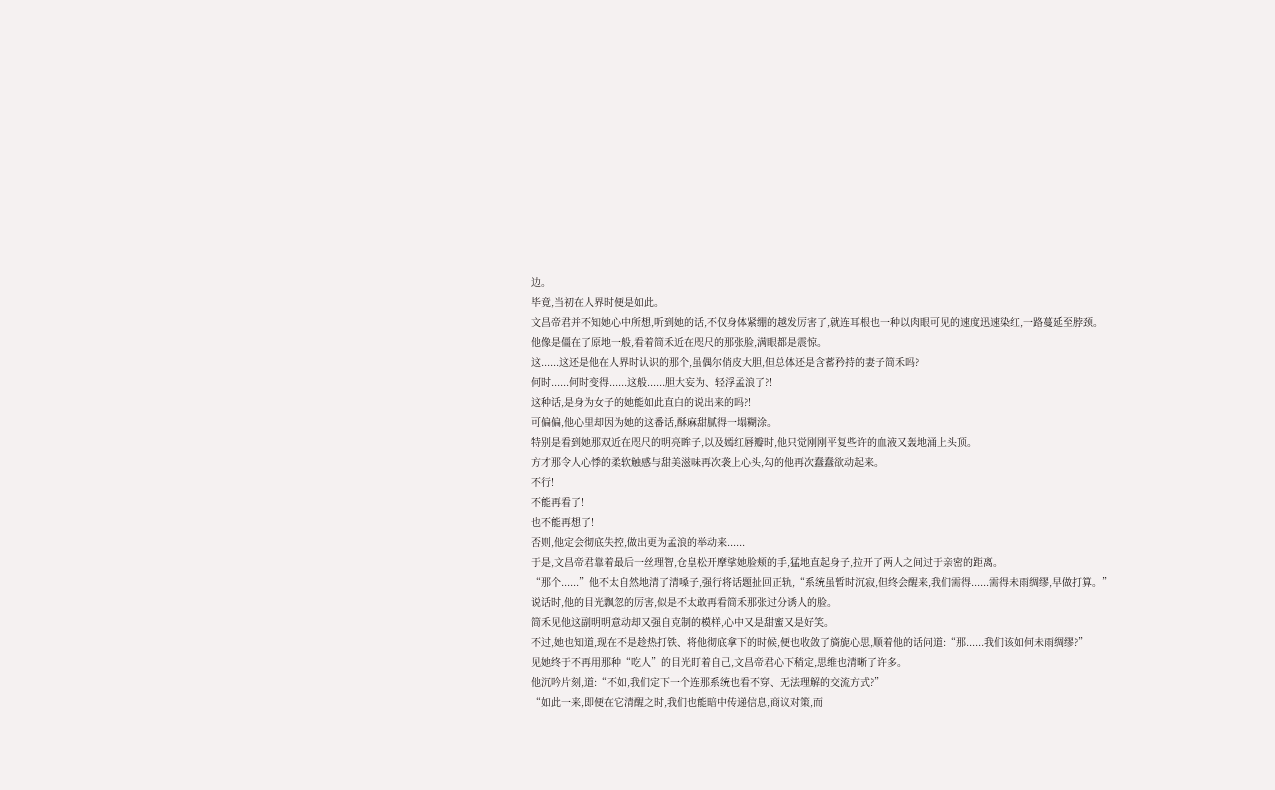边。
毕竟,当初在人界时便是如此。
文昌帝君并不知她心中所想,听到她的话,不仅身体紧绷的越发厉害了,就连耳根也一种以肉眼可见的速度迅速染红,一路蔓延至脖颈。
他像是僵在了原地一般,看着简禾近在咫尺的那张脸,满眼都是震惊。
这......这还是他在人界时认识的那个,虽偶尔俏皮大胆,但总体还是含蓄矜持的妻子简禾吗?
何时......何时变得......这般......胆大妄为、轻浮孟浪了?!
这种话,是身为女子的她能如此直白的说出来的吗?!
可偏偏,他心里却因为她的这番话,酥麻甜腻得一塌糊涂。
特别是看到她那双近在咫尺的明亮眸子,以及嫣红唇瓣时,他只觉刚刚平复些许的血液又轰地涌上头顶。
方才那令人心悸的柔软触感与甜美滋味再次袭上心头,勾的他再次蠢蠢欲动起来。
不行!
不能再看了!
也不能再想了!
否则,他定会彻底失控,做出更为孟浪的举动来......
于是,文昌帝君靠着最后一丝理智,仓皇松开摩挲她脸颊的手,猛地直起身子,拉开了两人之间过于亲密的距离。
“那个......”他不太自然地清了清嗓子,强行将话题扯回正轨,“系统虽暂时沉寂,但终会醒来,我们需得......需得未雨绸缪,早做打算。”
说话时,他的目光飘忽的厉害,似是不太敢再看简禾那张过分诱人的脸。
简禾见他这副明明意动却又强自克制的模样,心中又是甜蜜又是好笑。
不过,她也知道,现在不是趁热打铁、将他彻底拿下的时候,便也收敛了旖旎心思,顺着他的话问道:“那......我们该如何未雨绸缪?”
见她终于不再用那种“吃人”的目光盯着自己,文昌帝君心下稍定,思维也清晰了许多。
他沉吟片刻,道:“不如,我们定下一个连那系统也看不穿、无法理解的交流方式?”
“如此一来,即便在它清醒之时,我们也能暗中传递信息,商议对策,而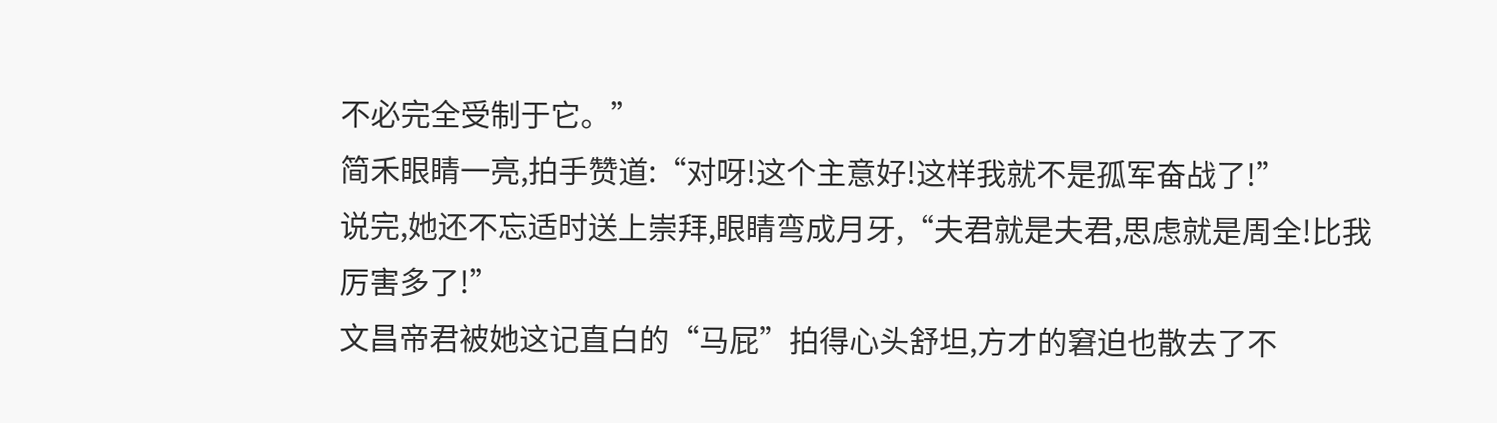不必完全受制于它。”
简禾眼睛一亮,拍手赞道:“对呀!这个主意好!这样我就不是孤军奋战了!”
说完,她还不忘适时送上崇拜,眼睛弯成月牙,“夫君就是夫君,思虑就是周全!比我厉害多了!”
文昌帝君被她这记直白的“马屁”拍得心头舒坦,方才的窘迫也散去了不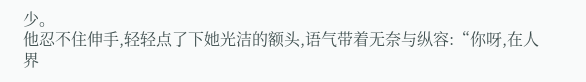少。
他忍不住伸手,轻轻点了下她光洁的额头,语气带着无奈与纵容:“你呀,在人界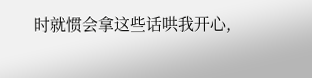时就惯会拿这些话哄我开心,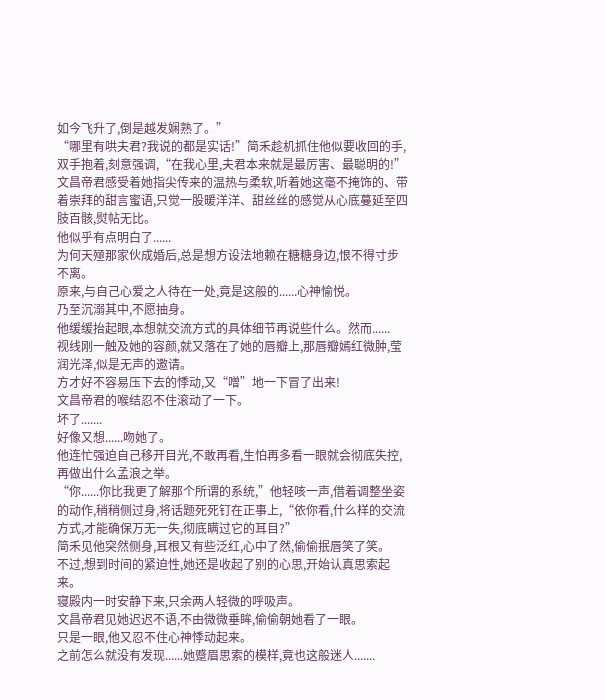如今飞升了,倒是越发娴熟了。”
“哪里有哄夫君?我说的都是实话!”简禾趁机抓住他似要收回的手,双手抱着,刻意强调,“在我心里,夫君本来就是最厉害、最聪明的!”
文昌帝君感受着她指尖传来的温热与柔软,听着她这毫不掩饰的、带着崇拜的甜言蜜语,只觉一股暖洋洋、甜丝丝的感觉从心底蔓延至四肢百骸,熨帖无比。
他似乎有点明白了......
为何天殛那家伙成婚后,总是想方设法地赖在糖糖身边,恨不得寸步不离。
原来,与自己心爱之人待在一处,竟是这般的......心神愉悦。
乃至沉溺其中,不愿抽身。
他缓缓抬起眼,本想就交流方式的具体细节再说些什么。然而......
视线刚一触及她的容颜,就又落在了她的唇瓣上,那唇瓣嫣红微肿,莹润光泽,似是无声的邀请。
方才好不容易压下去的悸动,又“噌”地一下冒了出来!
文昌帝君的喉结忍不住滚动了一下。
坏了.......
好像又想......吻她了。
他连忙强迫自己移开目光,不敢再看,生怕再多看一眼就会彻底失控,再做出什么孟浪之举。
“你......你比我更了解那个所谓的系统,”他轻咳一声,借着调整坐姿的动作,稍稍侧过身,将话题死死钉在正事上,“依你看,什么样的交流方式,才能确保万无一失,彻底瞒过它的耳目?”
简禾见他突然侧身,耳根又有些泛红,心中了然,偷偷抿唇笑了笑。
不过,想到时间的紧迫性,她还是收起了别的心思,开始认真思索起来。
寝殿内一时安静下来,只余两人轻微的呼吸声。
文昌帝君见她迟迟不语,不由微微垂眸,偷偷朝她看了一眼。
只是一眼,他又忍不住心神悸动起来。
之前怎么就没有发现......她蹙眉思索的模样,竟也这般迷人.......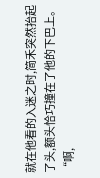就在他看的入迷之时,简禾突然抬起了头,额头恰巧撞在了他的下巴上。
“啊,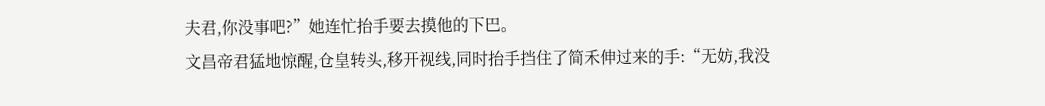夫君,你没事吧?”她连忙抬手要去摸他的下巴。
文昌帝君猛地惊醒,仓皇转头,移开视线,同时抬手挡住了简禾伸过来的手:“无妨,我没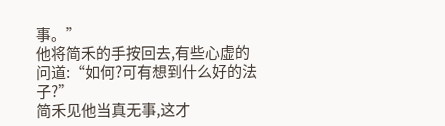事。”
他将简禾的手按回去,有些心虚的问道:“如何?可有想到什么好的法子?”
简禾见他当真无事,这才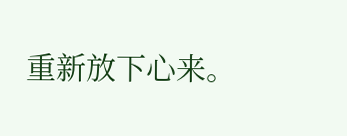重新放下心来。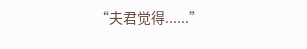“夫君觉得......”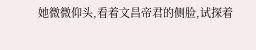她微微仰头,看着文昌帝君的侧脸,试探着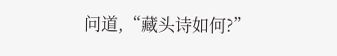问道,“藏头诗如何?”